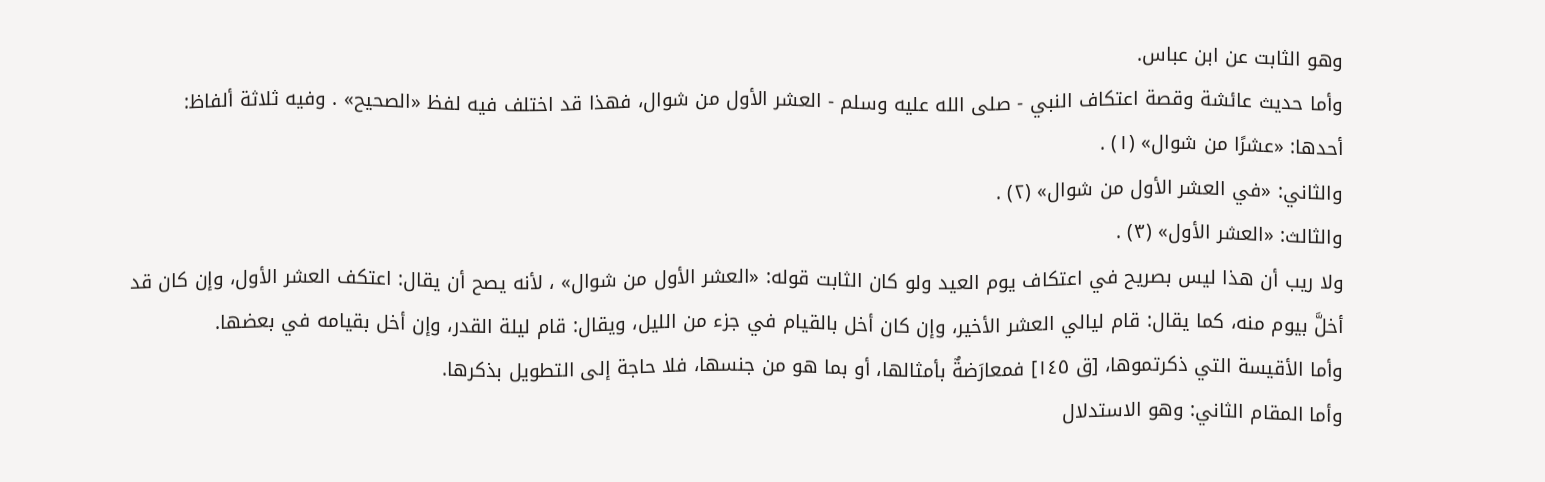وهو الثابت عن ابن عباس.
وأما حديث عائشة وقصة اعتكاف النبي - صلى الله عليه وسلم - العشر الأول من شوال، فهذا قد اختلف فيه لفظ «الصحيح» . وفيه ثلاثة ألفاظ:
أحدها: «عشرًا من شوال» (١) .
والثاني: «في العشر الأول من شوال» (٢) .
والثالث: «العشر الأول» (٣) .
ولا ريب أن هذا ليس بصريح في اعتكاف يوم العيد ولو كان الثابت قوله: «العشر الأول من شوال» ، لأنه يصح أن يقال: اعتكف العشر الأول، وإن كان قد أخلَّ بيوم منه، كما يقال: قام ليالي العشر الأخير، وإن كان أخل بالقيام في جزء من الليل، ويقال: قام ليلة القدر، وإن أخل بقيامه في بعضها.
وأما الأقيسة التي ذكرتموها، [ق ١٤٥] فمعارَضةٌ بأمثالها، أو بما هو من جنسها، فلا حاجة إلى التطويل بذكرها.
وأما المقام الثاني: وهو الاستدلال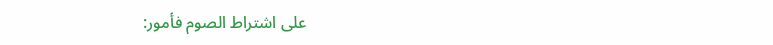على اشتراط الصوم فأمور: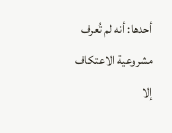أحدها: أنه لم تُعرف مشروعية الاعتكاف إلا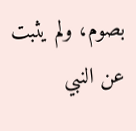بصوم، ولم يثبت عن النبي